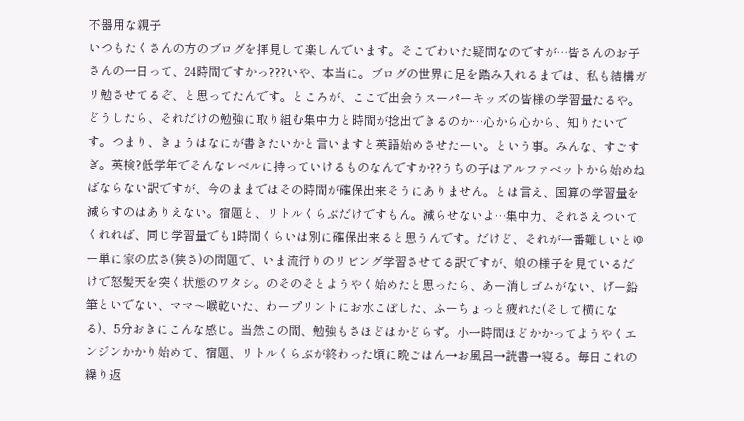不器用な親子
いつもたくさんの方のブログを拝見して楽しんでいます。そこでわいた疑問なのですが…皆さんのお子さんの一日って、24時間ですかっ???いや、本当に。ブログの世界に足を踏み入れるまでは、私も結構ガリ勉させてるぞ、と思ってたんです。ところが、ここで出会うスーパーキッズの皆様の学習量たるや。どうしたら、それだけの勉強に取り組む集中力と時間が捻出できるのか…心から心から、知りたいです。つまり、きょうはなにが書きたいかと言いますと英語始めさせたーい。という事。みんな、すごすぎ。英検?低学年でそんなレベルに持っていけるものなんですか??うちの子はアルファベットから始めねばならない訳ですが、今のままではその時間が確保出来そうにありません。とは言え、国算の学習量を減らすのはありえない。宿題と、リトルくらぶだけですもん。減らせないよ…集中力、それさえついてくれれば、同じ学習量でも1時間くらいは別に確保出来ると思うんです。だけど、それが一番難しいとゆー単に家の広さ(狭さ)の問題で、いま流行りのリビング学習させてる訳ですが、娘の様子を見ているだけで怒髪天を突く状態のワタシ。のそのそとようやく始めたと思ったら、あー消しゴムがない、げー鉛筆といでない、ママ〜喉乾いた、わープリントにお水こぼした、ふーちょっと疲れた(そして横になる)、5分おきにこんな感じ。当然この間、勉強もさほどはかどらず。小一時間ほどかかってようやくエンジンかかり始めて、宿題、リトルくらぶが終わった頃に晩ごはん→お風呂→読書→寝る。毎日これの繰り返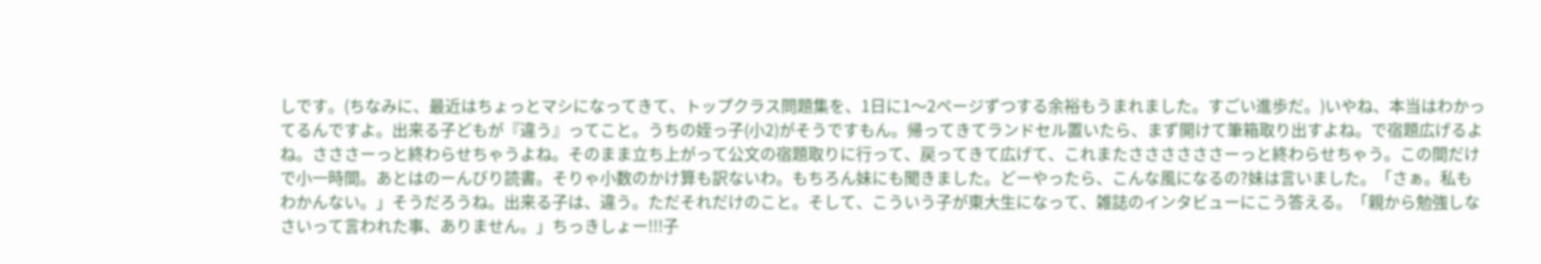しです。(ちなみに、最近はちょっとマシになってきて、トップクラス問題集を、1日に1〜2ページずつする余裕もうまれました。すごい進歩だ。)いやね、本当はわかってるんですよ。出来る子どもが『違う』ってこと。うちの姪っ子(小2)がそうですもん。帰ってきてランドセル置いたら、まず開けて筆箱取り出すよね。で宿題広げるよね。さささーっと終わらせちゃうよね。そのまま立ち上がって公文の宿題取りに行って、戻ってきて広げて、これまたささささささーっと終わらせちゃう。この間だけで小一時間。あとはのーんびり読書。そりゃ小数のかけ算も訳ないわ。もちろん妹にも聞きました。どーやったら、こんな風になるの?妹は言いました。「さぁ。私もわかんない。」そうだろうね。出来る子は、違う。ただそれだけのこと。そして、こういう子が東大生になって、雑誌のインタビューにこう答える。「親から勉強しなさいって言われた事、ありません。」ちっきしょー!!!子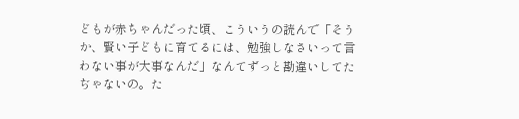どもが赤ちゃんだった頃、こういうの読んで「そうか、賢い子どもに育てるには、勉強しなさいって言わない事が大事なんだ」なんてずっと勘違いしてたぢゃないの。た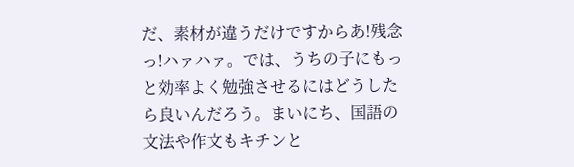だ、素材が違うだけですからあ!残念っ!ハァハァ。では、うちの子にもっと効率よく勉強させるにはどうしたら良いんだろう。まいにち、国語の文法や作文もキチンと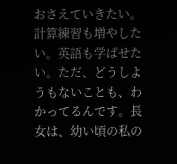おさえていきたい。計算練習も増やしたい。英語も学ばせたい。ただ、どうしようもないことも、わかってるんです。長女は、幼い頃の私の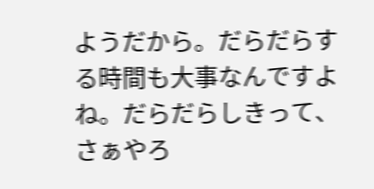ようだから。だらだらする時間も大事なんですよね。だらだらしきって、さぁやろ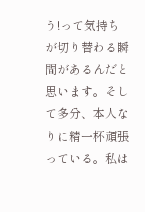う!って気持ちが切り替わる瞬間があるんだと思います。そして多分、本人なりに精一杯頑張っている。私は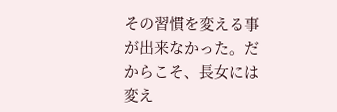その習慣を変える事が出来なかった。だからこそ、長女には変え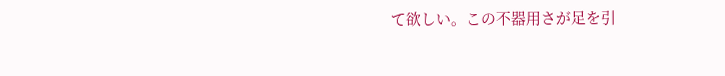て欲しい。この不器用さが足を引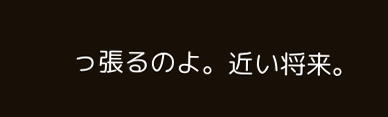っ張るのよ。近い将来。